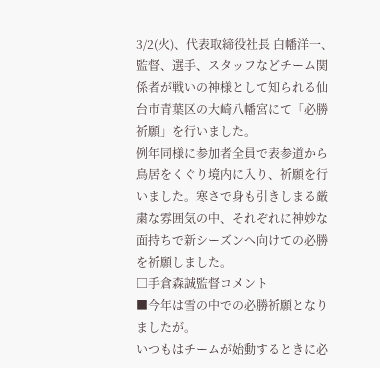3/2(火)、代表取締役社長 白幡洋一、監督、選手、スタッフなどチーム関係者が戦いの神様として知られる仙台市青葉区の大崎八幡宮にて「必勝祈願」を行いました。
例年同様に参加者全員で表参道から鳥居をくぐり境内に入り、祈願を行いました。寒さで身も引きしまる厳粛な雰囲気の中、それぞれに神妙な面持ちで新シーズンへ向けての必勝を祈願しました。
□手倉森誠監督コメント
■今年は雪の中での必勝祈願となりましたが。
いつもはチームが始動するときに必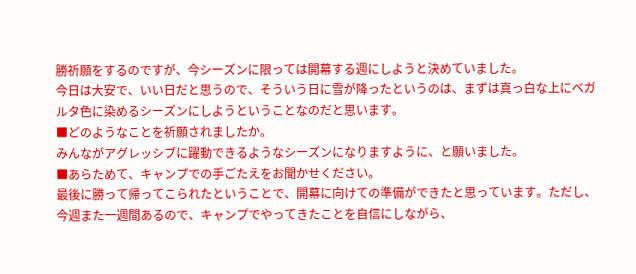勝祈願をするのですが、今シーズンに限っては開幕する週にしようと決めていました。
今日は大安で、いい日だと思うので、そういう日に雪が降ったというのは、まずは真っ白な上にベガルタ色に染めるシーズンにしようということなのだと思います。
■どのようなことを祈願されましたか。
みんながアグレッシブに躍動できるようなシーズンになりますように、と願いました。
■あらためて、キャンプでの手ごたえをお聞かせください。
最後に勝って帰ってこられたということで、開幕に向けての準備ができたと思っています。ただし、今週また一週間あるので、キャンプでやってきたことを自信にしながら、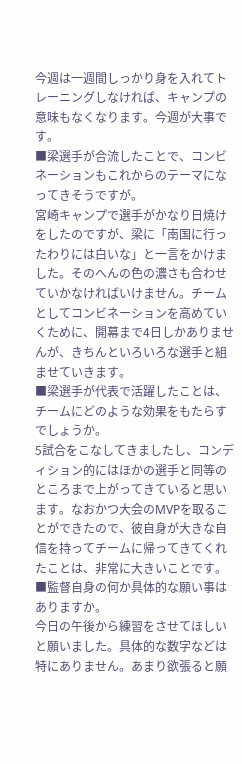今週は一週間しっかり身を入れてトレーニングしなければ、キャンプの意味もなくなります。今週が大事です。
■梁選手が合流したことで、コンビネーションもこれからのテーマになってきそうですが。
宮崎キャンプで選手がかなり日焼けをしたのですが、梁に「南国に行ったわりには白いな」と一言をかけました。そのへんの色の濃さも合わせていかなければいけません。チームとしてコンビネーションを高めていくために、開幕まで4日しかありませんが、きちんといろいろな選手と組ませていきます。
■梁選手が代表で活躍したことは、チームにどのような効果をもたらすでしょうか。
5試合をこなしてきましたし、コンディション的にはほかの選手と同等のところまで上がってきていると思います。なおかつ大会のMVPを取ることができたので、彼自身が大きな自信を持ってチームに帰ってきてくれたことは、非常に大きいことです。
■監督自身の何か具体的な願い事はありますか。
今日の午後から練習をさせてほしいと願いました。具体的な数字などは特にありません。あまり欲張ると願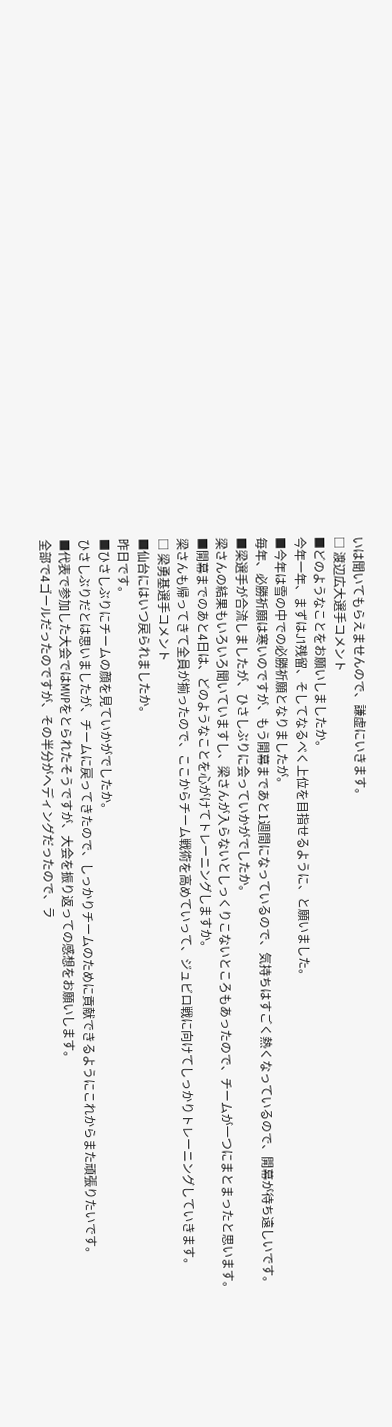いは聞いてもらえませんので、謙虚にいきます。
□ 渡辺広大選手コメント
■どのようなことをお願いしましたか。
今年一年、まずはJ1残留、そしてなるべく上位を目指せるように、と願いました。
■今年は雪の中での必勝祈願となりましたが。
毎年、必勝祈願は寒いのですが、もう開幕まであと1週間になっているので、気持ちはすごく熱くなっているので、開幕が待ち遠しいです。
■梁選手が合流しましたが、ひさしぶりに会っていかがでしたか。
梁さんの結果もいろいろ聞いていますし、梁さんが入らないとしっくりこないところもあったので、チームが一つにまとまったと思います。
■開幕までのあと4日は、どのようなことを心がけてトレーニングしますか。
梁さんも帰ってきて全員が揃ったので、ここからチーム戦術を高めていって、ジュビロ戦に向けてしっかりトレーニングしていきます。
□ 梁勇基選手コメント
■仙台にはいつ戻られましたか。
昨日です。
■ひさしぶりにチームの顔を見ていかがでしたか。
ひさしぶりだとは思いましたが、チームに戻ってきたので、しっかりチームのために貢献できるようにこれからまた頑張りたいです。
■代表で参加した大会ではMVPをとられたそうですが、大会を振り返っての感想をお願いします。
全部で4ゴールだったのですが、その半分がヘディングだったので、ラ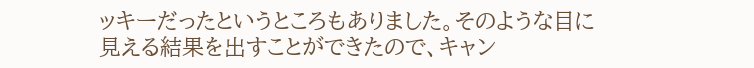ッキーだったというところもありました。そのような目に見える結果を出すことができたので、キャン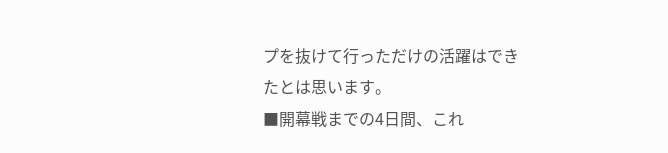プを抜けて行っただけの活躍はできたとは思います。
■開幕戦までの4日間、これ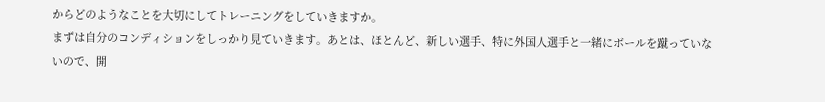からどのようなことを大切にしてトレーニングをしていきますか。
まずは自分のコンディションをしっかり見ていきます。あとは、ほとんど、新しい選手、特に外国人選手と一緒にボールを蹴っていないので、開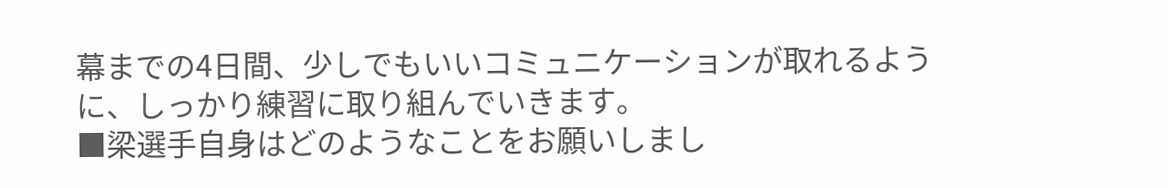幕までの4日間、少しでもいいコミュニケーションが取れるように、しっかり練習に取り組んでいきます。
■梁選手自身はどのようなことをお願いしまし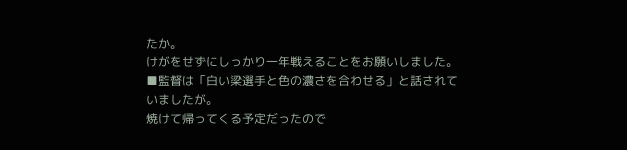たか。
けがをせずにしっかり一年戦えることをお願いしました。
■監督は「白い梁選手と色の濃さを合わせる」と話されていましたが。
焼けて帰ってくる予定だったので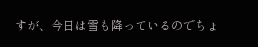すが、今日は雪も降っているのでちょ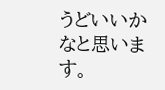うどいいかなと思います。